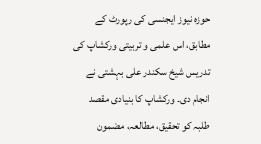حوزہ نیوز ایجنسی کی رپورٹ کے مطابق، اس علمی و تربیتی ورکشاپ کی تدریس شیخ سکندر علی بہشتی نے انجام دی۔ ورکشاپ کا بنیادی مقصد طلبہ کو تحقیق، مطالعہ، مضمون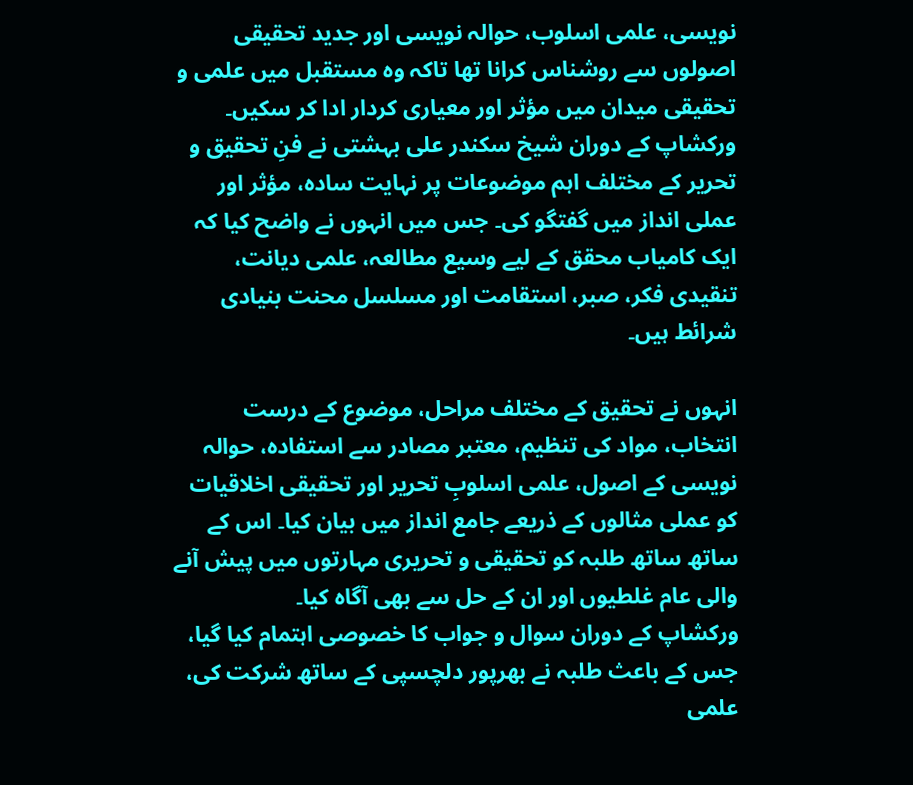نویسی، علمی اسلوب، حوالہ نویسی اور جدید تحقیقی اصولوں سے روشناس کرانا تھا تاکہ وہ مستقبل میں علمی و تحقیقی میدان میں مؤثر اور معیاری کردار ادا کر سکیں۔
ورکشاپ کے دوران شیخ سکندر علی بہشتی نے فنِ تحقیق و تحریر کے مختلف اہم موضوعات پر نہایت سادہ، مؤثر اور عملی انداز میں گفتگو کی۔ جس میں انہوں نے واضح کیا کہ ایک کامیاب محقق کے لیے وسیع مطالعہ، علمی دیانت، تنقیدی فکر، صبر، استقامت اور مسلسل محنت بنیادی شرائط ہیں۔

انہوں نے تحقیق کے مختلف مراحل، موضوع کے درست انتخاب، مواد کی تنظیم، معتبر مصادر سے استفادہ، حوالہ نویسی کے اصول، علمی اسلوبِ تحریر اور تحقیقی اخلاقیات کو عملی مثالوں کے ذریعے جامع انداز میں بیان کیا۔ اس کے ساتھ ساتھ طلبہ کو تحقیقی و تحریری مہارتوں میں پیش آنے والی عام غلطیوں اور ان کے حل سے بھی آگاہ کیا۔
ورکشاپ کے دوران سوال و جواب کا خصوصی اہتمام کیا گیا، جس کے باعث طلبہ نے بھرپور دلچسپی کے ساتھ شرکت کی، علمی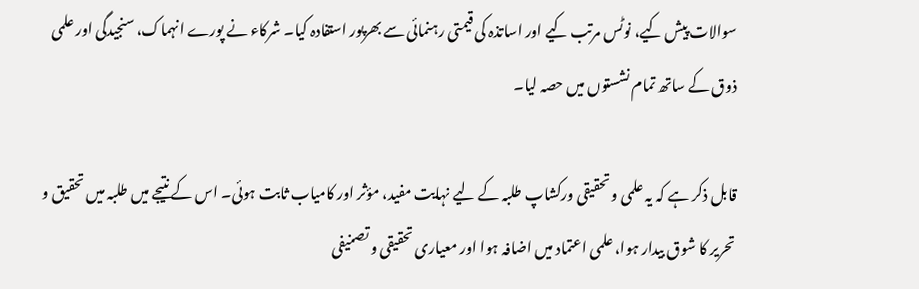سوالات پیش کیے، نوٹس مرتب کیے اور اساتذہ کی قیمتی رہنمائی سے بھرپور استفادہ کیا۔ شرکاء نے پورے انہماک، سنجیدگی اور علمی ذوق کے ساتھ تمام نشستوں میں حصہ لیا۔

قابل ذکر ہے کہ یہ علمی و تحقیقی ورکشاپ طلبہ کے لیے نہایت مفید، مؤثر اور کامیاب ثابت ہوئی۔ اس کے نتیجے میں طلبہ میں تحقیق و تحریر کا شوق بیدار ہوا، علمی اعتماد میں اضافہ ہوا اور معیاری تحقیقی و تصنیفی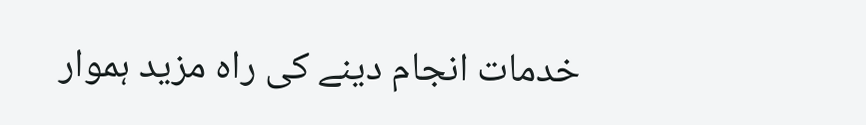خدمات انجام دینے کی راہ مزید ہموار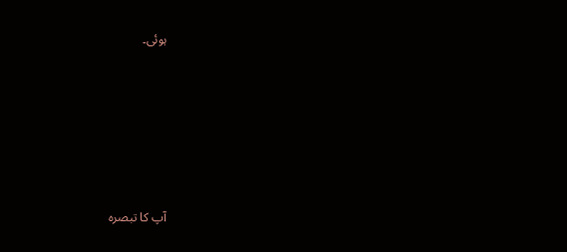ہوئی۔










آپ کا تبصرہ